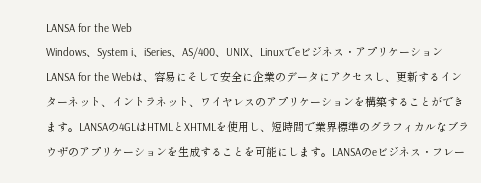LANSA for the Web
Windows、System i、iSeries、AS/400、UNIX、Linuxでeビジネス・アプリケーション
LANSA for the Webは、容易にそして安全に企業のデータにアクセスし、更新するインターネット、イントラネット、ワイヤレスのアプリケーションを構築することができます。LANSAの4GLはHTMLとXHTMLを使用し、短時間で業界標準のグラフィカルなブラウザのアプリケーションを生成することを可能にします。LANSAのeビジネス・フレー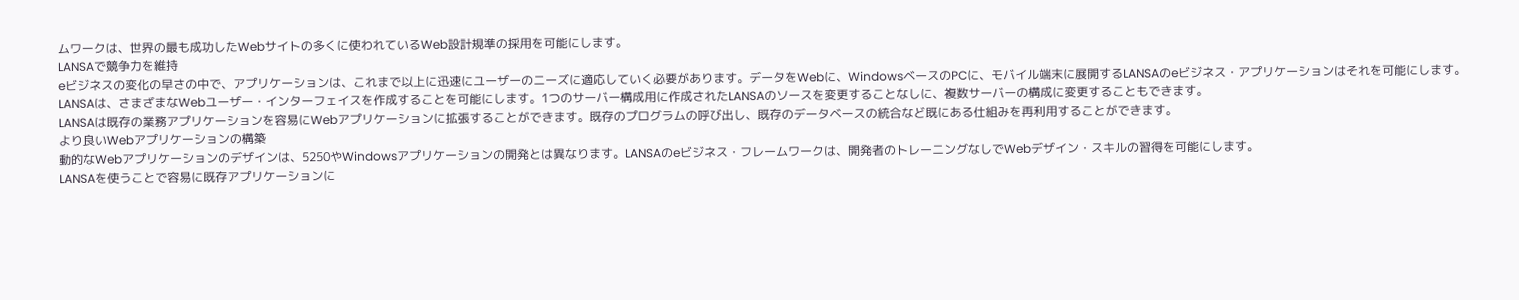ムワークは、世界の最も成功したWebサイトの多くに使われているWeb設計規準の採用を可能にします。
LANSAで競争力を維持
eビジネスの変化の早さの中で、アプリケーションは、これまで以上に迅速にユーザーのニーズに適応していく必要があります。データをWebに、WindowsベースのPCに、モバイル端末に展開するLANSAのeビジネス・アプリケーションはそれを可能にします。
LANSAは、さまざまなWebユーザー・インターフェイスを作成することを可能にします。1つのサーバー構成用に作成されたLANSAのソースを変更することなしに、複数サーバーの構成に変更することもできます。
LANSAは既存の業務アプリケーションを容易にWebアプリケーションに拡張することができます。既存のプログラムの呼び出し、既存のデータベースの統合など既にある仕組みを再利用することができます。
より良いWebアプリケーションの構築
動的なWebアプリケーションのデザインは、5250やWindowsアプリケーションの開発とは異なります。LANSAのeビジネス・フレームワークは、開発者のトレーニングなしでWebデザイン・スキルの習得を可能にします。
LANSAを使うことで容易に既存アプリケーションに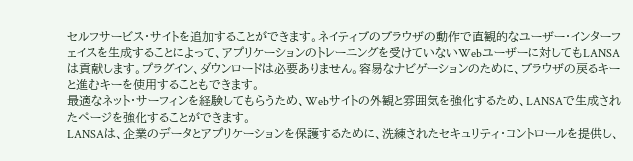セルフサービス・サイトを追加することができます。ネイティブのブラウザの動作で直観的なユーザー・インターフェイスを生成することによって、アプリケーションのトレーニングを受けていないWebユーザーに対してもLANSAは貢献します。プラグイン、ダウンロードは必要ありません。容易なナビゲーションのために、ブラウザの戻るキーと進むキーを使用することもできます。
最適なネット・サーフィンを経験してもらうため、Webサイトの外観と雰囲気を強化するため、LANSAで生成されたページを強化することができます。
LANSAは、企業のデータとアプリケーションを保護するために、洗練されたセキュリティ・コントロールを提供し、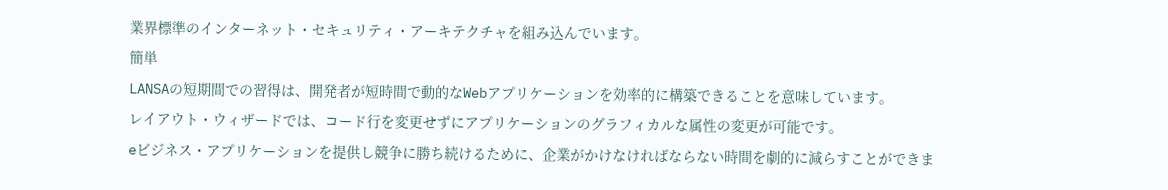業界標準のインターネット・セキュリティ・アーキテクチャを組み込んでいます。
簡単
LANSAの短期間での習得は、開発者が短時間で動的なWebアプリケーションを効率的に構築できることを意味しています。
レイアウト・ウィザードでは、コード行を変更せずにアプリケーションのグラフィカルな属性の変更が可能です。
eビジネス・アプリケーションを提供し競争に勝ち続けるために、企業がかけなければならない時間を劇的に減らすことができま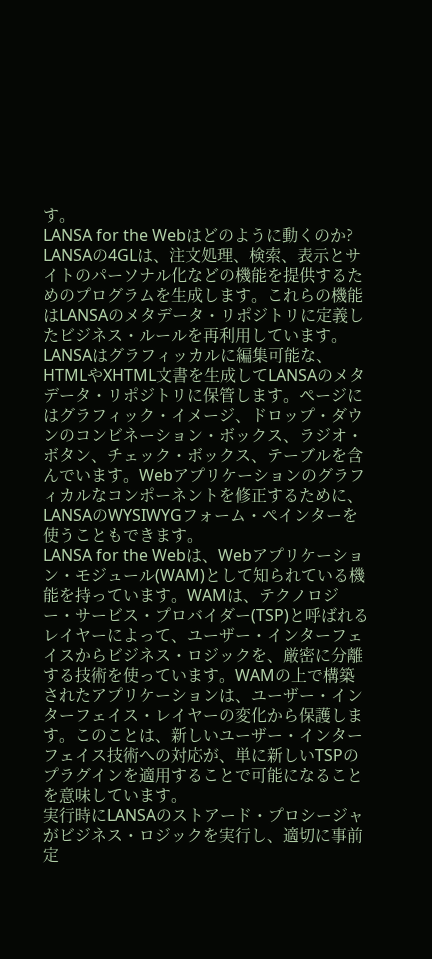す。
LANSA for the Webはどのように動くのか?
LANSAの4GLは、注文処理、検索、表示とサイトのパーソナル化などの機能を提供するためのプログラムを生成します。これらの機能はLANSAのメタデータ・リポジトリに定義したビジネス・ルールを再利用しています。
LANSAはグラフィッカルに編集可能な、HTMLやXHTML文書を生成してLANSAのメタデータ・リポジトリに保管します。ページにはグラフィック・イメージ、ドロップ・ダウンのコンビネーション・ボックス、ラジオ・ボタン、チェック・ボックス、テーブルを含んでいます。Webアプリケーションのグラフィカルなコンポーネントを修正するために、LANSAのWYSIWYGフォーム・ぺインターを使うこともできます。
LANSA for the Webは、Webアプリケーション・モジュール(WAM)として知られている機能を持っています。WAMは、テクノロジー・サービス・プロバイダー(TSP)と呼ばれるレイヤーによって、ユーザー・インターフェイスからビジネス・ロジックを、厳密に分離する技術を使っています。WAMの上で構築されたアプリケーションは、ユーザー・インターフェイス・レイヤーの変化から保護します。このことは、新しいユーザー・インターフェイス技術への対応が、単に新しいTSPのプラグインを適用することで可能になることを意味しています。
実行時にLANSAのストアード・プロシージャがビジネス・ロジックを実行し、適切に事前定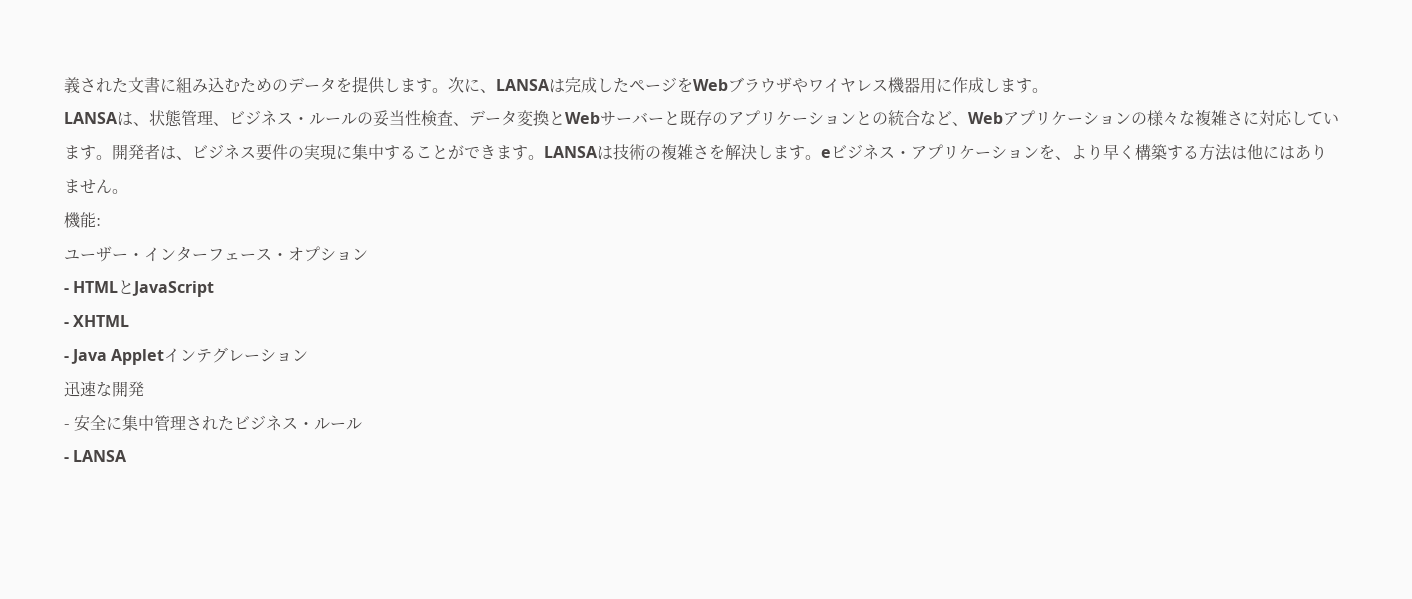義された文書に組み込むためのデータを提供します。次に、LANSAは完成したページをWebブラウザやワイヤレス機器用に作成します。
LANSAは、状態管理、ビジネス・ルールの妥当性検査、データ変換とWebサーバーと既存のアプリケーションとの統合など、Webアプリケーションの様々な複雑さに対応しています。開発者は、ビジネス要件の実現に集中することができます。LANSAは技術の複雑さを解決します。eビジネス・アプリケーションを、より早く構築する方法は他にはありません。
機能:
ユーザー・インターフェース・オプション
- HTMLとJavaScript
- XHTML
- Java Appletインテグレーション
迅速な開発
- 安全に集中管理されたビジネス・ルール
- LANSA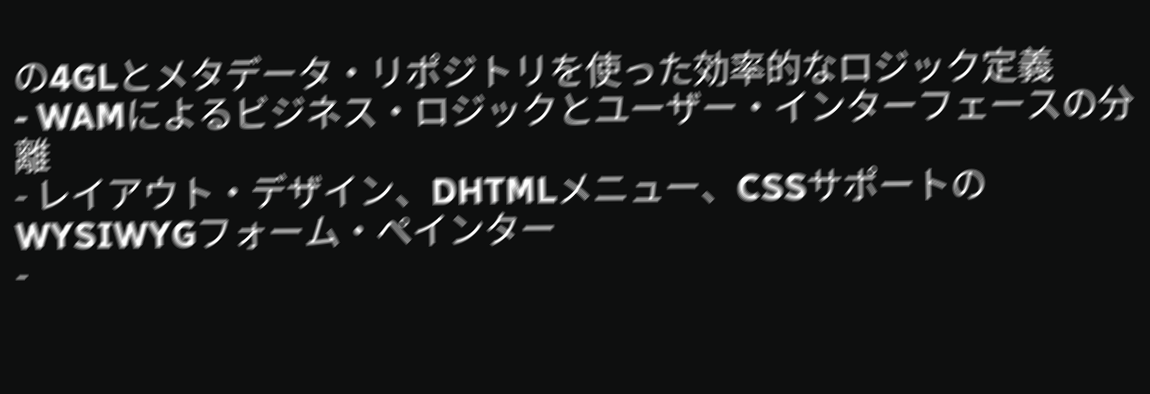の4GLとメタデータ・リポジトリを使った効率的なロジック定義
- WAMによるビジネス・ロジックとユーザー・インターフェースの分離
- レイアウト・デザイン、DHTMLメニュー、CSSサポートのWYSIWYGフォーム・ぺインター
-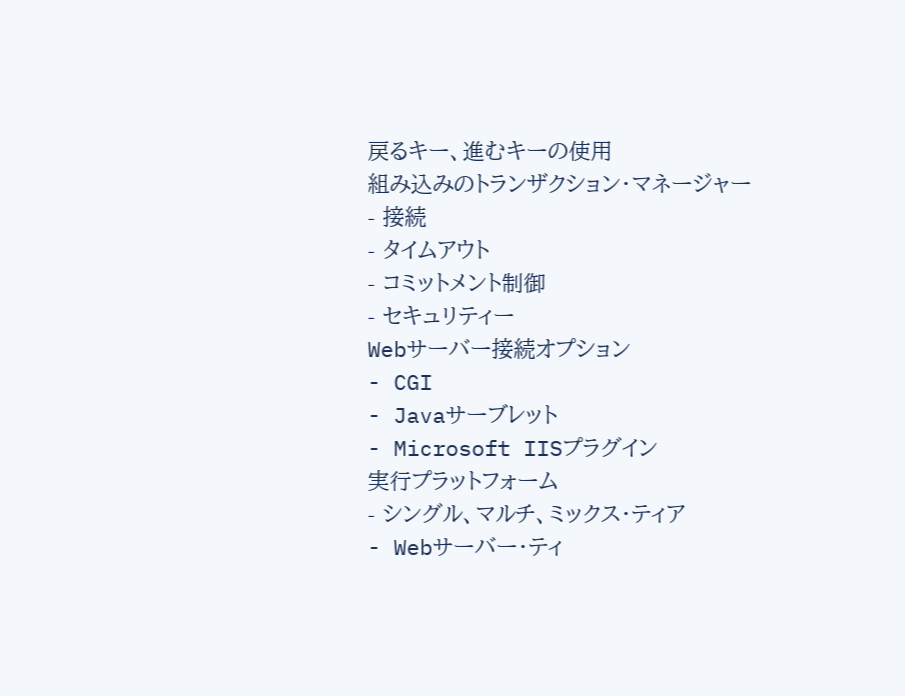戻るキー、進むキーの使用
組み込みのトランザクション・マネージャー
- 接続
- タイムアウト
- コミットメント制御
- セキュリティー
Webサーバー接続オプション
- CGI
- Javaサーブレット
- Microsoft IISプラグイン
実行プラットフォーム
- シングル、マルチ、ミックス・ティア
- Webサーバー・ティ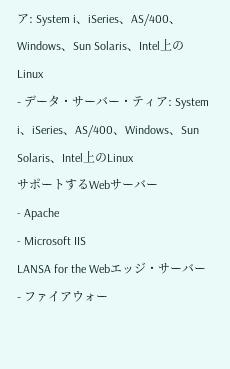ア: System i、iSeries、AS/400、Windows、Sun Solaris、Intel上のLinux
- データ・サーバー・ティア: System i、iSeries、AS/400、Windows、Sun Solaris、Intel上のLinux
サポートするWebサーバー
- Apache
- Microsoft IIS
LANSA for the Webエッジ・サーバー
- ファイアウォー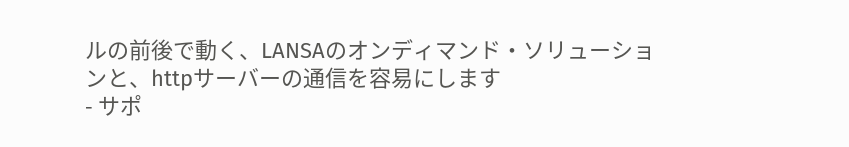ルの前後で動く、LANSAのオンディマンド・ソリューションと、httpサーバーの通信を容易にします
- サポ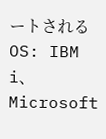ートされるOS: IBM i、Microsoft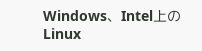Windows、Intel上のLinux